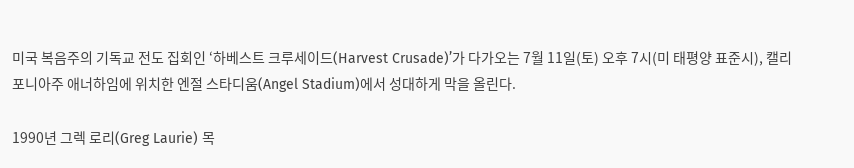미국 복음주의 기독교 전도 집회인 ‘하베스트 크루세이드(Harvest Crusade)’가 다가오는 7월 11일(토) 오후 7시(미 태평양 표준시), 캘리포니아주 애너하임에 위치한 엔절 스타디움(Angel Stadium)에서 성대하게 막을 올린다.

1990년 그렉 로리(Greg Laurie) 목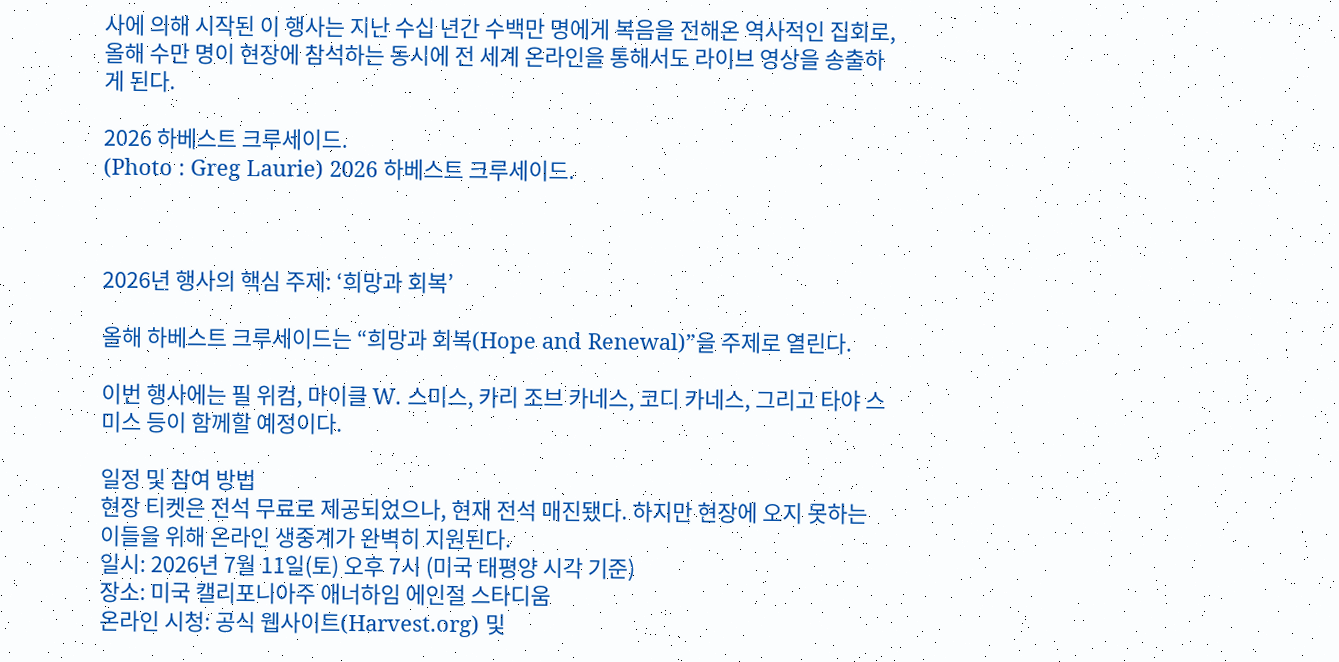사에 의해 시작된 이 행사는 지난 수십 년간 수백만 명에게 복음을 전해온 역사적인 집회로, 올해 수만 명이 현장에 참석하는 동시에 전 세계 온라인을 통해서도 라이브 영상을 송출하게 된다.

2026 하베스트 크루세이드.
(Photo : Greg Laurie) 2026 하베스트 크루세이드.



2026년 행사의 핵심 주제: ‘희망과 회복’

올해 하베스트 크루세이드는 “희망과 회복(Hope and Renewal)”을 주제로 열린다.

이번 행사에는 필 위컴, 마이클 W. 스미스, 카리 조브 카네스, 코디 카네스, 그리고 타야 스미스 등이 함께할 예정이다.

일정 및 참여 방법
현장 티켓은 전석 무료로 제공되었으나, 현재 전석 매진됐다. 하지만 현장에 오지 못하는 이들을 위해 온라인 생중계가 완벽히 지원된다.
일시: 2026년 7월 11일(토) 오후 7시 (미국 태평양 시각 기준)
장소: 미국 캘리포니아주 애너하임 에인절 스타디움
온라인 시청: 공식 웹사이트(Harvest.org) 및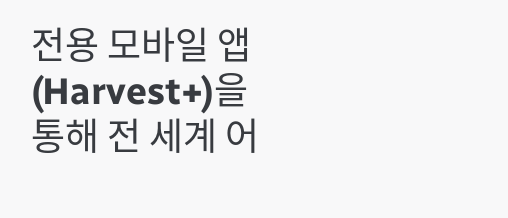전용 모바일 앱(Harvest+)을 통해 전 세계 어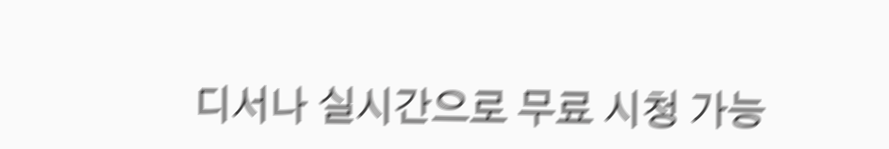디서나 실시간으로 무료 시청 가능